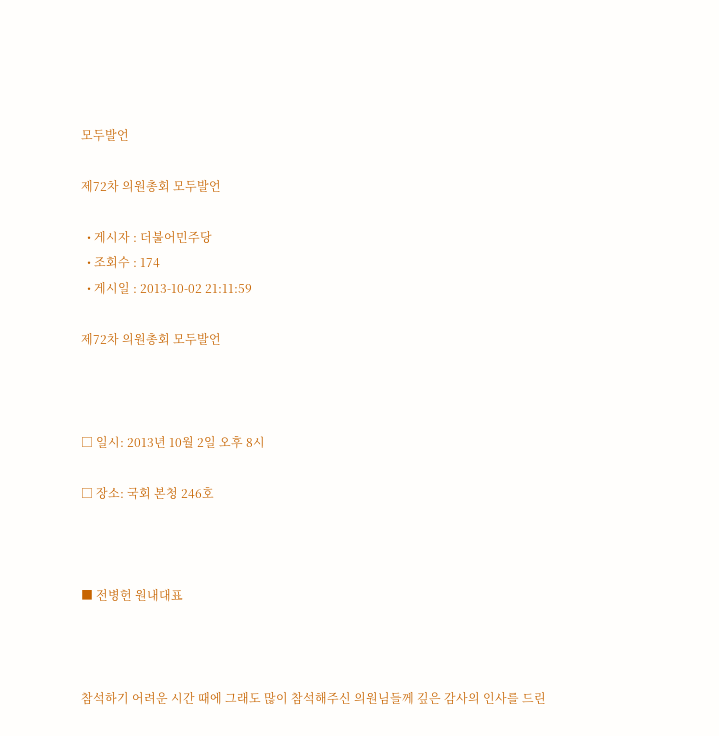모두발언

제72차 의원총회 모두발언

  • 게시자 : 더불어민주당
  • 조회수 : 174
  • 게시일 : 2013-10-02 21:11:59

제72차 의원총회 모두발언



□ 일시: 2013년 10월 2일 오후 8시

□ 장소: 국회 본청 246호



■ 전병헌 원내대표



참석하기 어려운 시간 때에 그래도 많이 참석해주신 의원님들께 깊은 감사의 인사를 드린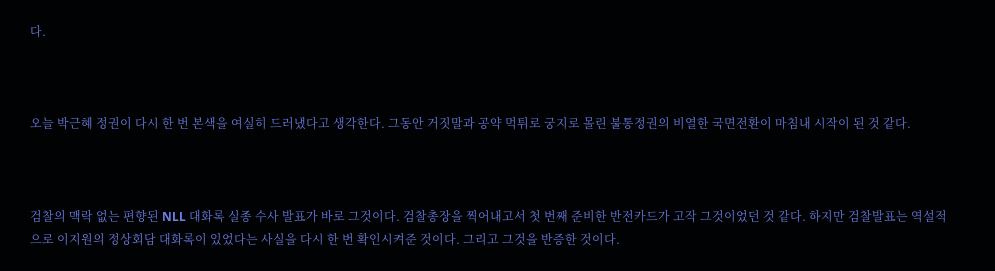다.



오늘 박근혜 정권이 다시 한 번 본색을 여실히 드러냈다고 생각한다. 그동안 거짓말과 공약 먹튀로 궁지로 몰린 불통정권의 비열한 국면전환이 마침내 시작이 된 것 같다.



검찰의 맥락 없는 편향된 NLL 대화록 실종 수사 발표가 바로 그것이다. 검찰총장을 찍어내고서 첫 번째 준비한 반전카드가 고작 그것이었던 것 같다. 하지만 검찰발표는 역설적으로 이지원의 정상회담 대화록이 있었다는 사실을 다시 한 번 확인시켜준 것이다. 그리고 그것을 반증한 것이다.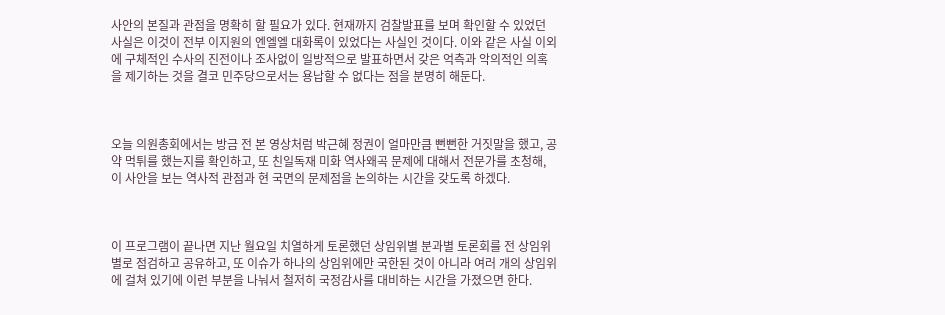사안의 본질과 관점을 명확히 할 필요가 있다. 현재까지 검찰발표를 보며 확인할 수 있었던 사실은 이것이 전부 이지원의 엔엘엘 대화록이 있었다는 사실인 것이다. 이와 같은 사실 이외에 구체적인 수사의 진전이나 조사없이 일방적으로 발표하면서 갖은 억측과 악의적인 의혹을 제기하는 것을 결코 민주당으로서는 용납할 수 없다는 점을 분명히 해둔다.



오늘 의원총회에서는 방금 전 본 영상처럼 박근혜 정권이 얼마만큼 뻔뻔한 거짓말을 했고, 공약 먹튀를 했는지를 확인하고, 또 친일독재 미화 역사왜곡 문제에 대해서 전문가를 초청해, 이 사안을 보는 역사적 관점과 현 국면의 문제점을 논의하는 시간을 갖도록 하겠다.



이 프로그램이 끝나면 지난 월요일 치열하게 토론했던 상임위별 분과별 토론회를 전 상임위별로 점검하고 공유하고, 또 이슈가 하나의 상임위에만 국한된 것이 아니라 여러 개의 상임위에 걸쳐 있기에 이런 부분을 나눠서 철저히 국정감사를 대비하는 시간을 가졌으면 한다.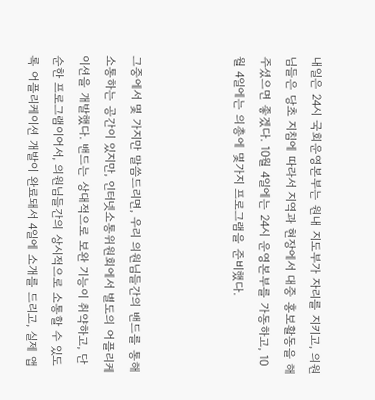내일은 24시 국회운영본부는 원내 지도부가 자리를 지키고, 의원님들은 당초 지침에 따라서 지역과 현장에서 대중 홍보활동을 해주셨으면 좋겠다. 10월 4일에는 24시 운영본부를 가동하고, 10월 4일에는 의총에 몇가지 프로그램을 준비했다.



그중에서 몇 가지만 말씀드리면, 우리 의원님들간의 밴드를 통해 소통하는 공간이 있지만, 인터넷소통위원회에서 별도의 어플리케이션을 개발했다. 밴드는 상대적으로 보완 기능이 취약하고, 단순한 프로그램이어서, 의원님들간의 상시적으로 소통할 수 있도록 어플리케이션 개발이 완료돼서 4일에 소개를 드리고, 실제 앱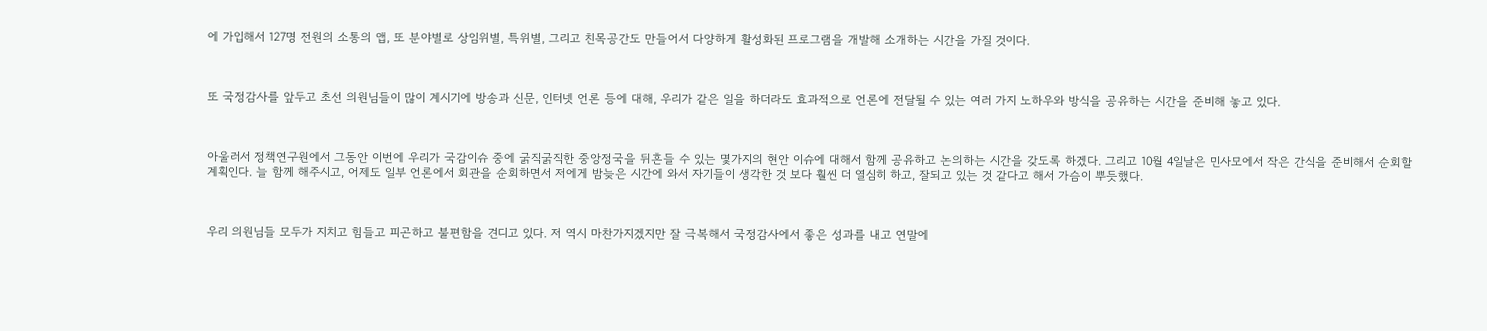에 가입해서 127명 전원의 소통의 앱, 또 분야별로 상임위별, 특위별, 그리고 친목공간도 만들어서 다양하게 활성화된 프로그램을 개발해 소개하는 시간을 가질 것이다.



또 국정감사를 앞두고 초선 의원님들이 많이 계시기에 방송과 신문, 인터넷 언론 등에 대해, 우리가 같은 일을 하더라도 효과적으로 언론에 전달될 수 있는 여러 가지 노하우와 방식을 공유하는 시간을 준비해 놓고 있다.



아울러서 정책연구원에서 그동안 이번에 우리가 국감이슈 중에 굵직굵직한 중앙정국을 뒤흔들 수 있는 몇가지의 현안 이슈에 대해서 함께 공유하고 논의하는 시간을 갖도록 하겠다. 그리고 10월 4일날은 민사모에서 작은 간식을 준비해서 순회할 계획인다. 늘 함께 해주시고, 어제도 일부 언론에서 회관을 순회하면서 저에게 밤늦은 시간에 와서 자기들이 생각한 것 보다 훨씬 더 열심히 하고, 잘되고 있는 것 같다고 해서 가슴이 뿌듯했다.



우리 의원님들 모두가 지치고 힘들고 피곤하고 불편함을 견디고 있다. 저 역시 마찬가지겠지만 잘 극복해서 국정감사에서 좋은 성과를 내고 연말에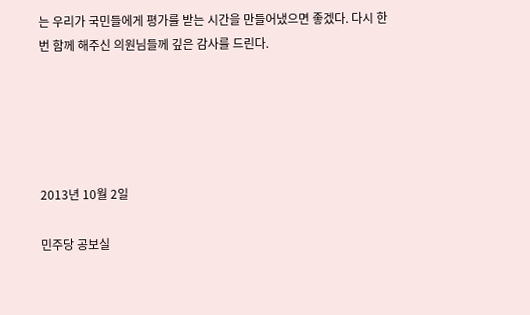는 우리가 국민들에게 평가를 받는 시간을 만들어냈으면 좋겠다. 다시 한 번 함께 해주신 의원님들께 깊은 감사를 드린다.





2013년 10월 2일

민주당 공보실